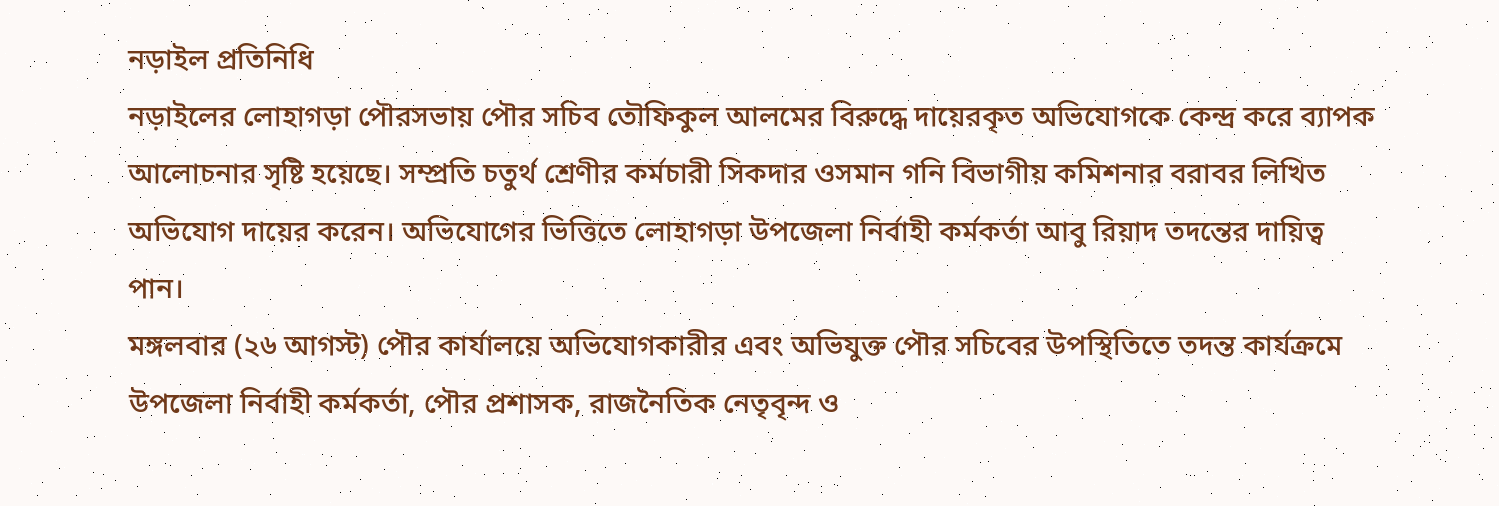নড়াইল প্রতিনিধি
নড়াইলের লোহাগড়া পৌরসভায় পৌর সচিব তৌফিকুল আলমের বিরুদ্ধে দায়েরকৃত অভিযোগকে কেন্দ্র করে ব্যাপক আলোচনার সৃষ্টি হয়েছে। সম্প্রতি চতুর্থ শ্রেণীর কর্মচারী সিকদার ওসমান গনি বিভাগীয় কমিশনার বরাবর লিখিত অভিযোগ দায়ের করেন। অভিযোগের ভিত্তিতে লোহাগড়া উপজেলা নির্বাহী কর্মকর্তা আবু রিয়াদ তদন্তের দায়িত্ব পান।
মঙ্গলবার (২৬ আগস্ট) পৌর কার্যালয়ে অভিযোগকারীর এবং অভিযুক্ত পৌর সচিবের উপস্থিতিতে তদন্ত কার্যক্রমে উপজেলা নির্বাহী কর্মকর্তা, পৌর প্রশাসক, রাজনৈতিক নেতৃবৃন্দ ও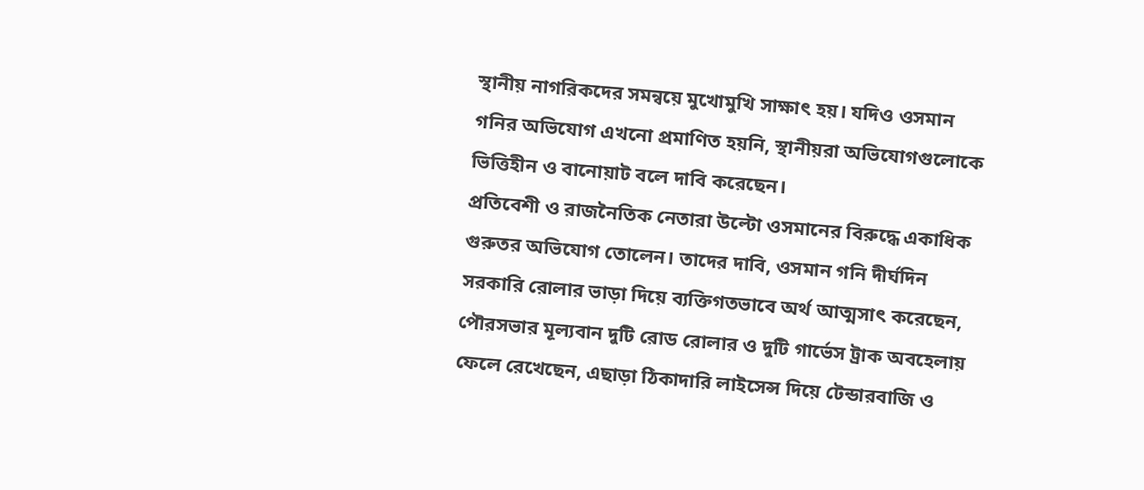স্থানীয় নাগরিকদের সমন্বয়ে মুখোমুখি সাক্ষাৎ হয়। যদিও ওসমান গনির অভিযোগ এখনো প্রমাণিত হয়নি, স্থানীয়রা অভিযোগগুলোকে ভিত্তিহীন ও বানোয়াট বলে দাবি করেছেন।
প্রতিবেশী ও রাজনৈতিক নেতারা উল্টো ওসমানের বিরুদ্ধে একাধিক গুরুতর অভিযোগ তোলেন। তাদের দাবি, ওসমান গনি দীর্ঘদিন সরকারি রোলার ভাড়া দিয়ে ব্যক্তিগতভাবে অর্থ আত্মসাৎ করেছেন, পৌরসভার মূল্যবান দুটি রোড রোলার ও দুটি গার্ভেস ট্রাক অবহেলায় ফেলে রেখেছেন, এছাড়া ঠিকাদারি লাইসেন্স দিয়ে টেন্ডারবাজি ও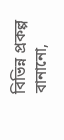বিভিন্ন প্রকল্প বানানো,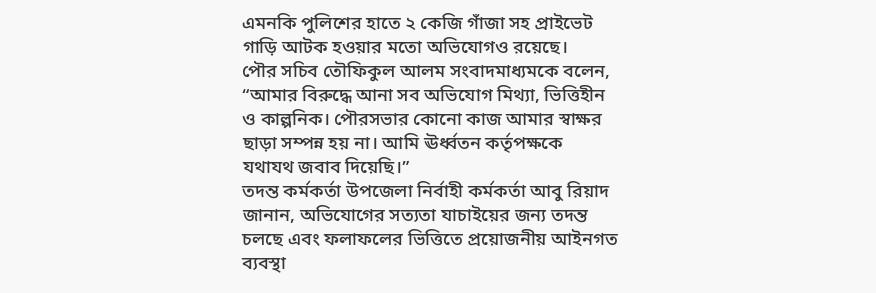এমনকি পুলিশের হাতে ২ কেজি গাঁজা সহ প্রাইভেট গাড়ি আটক হওয়ার মতো অভিযোগও রয়েছে।
পৌর সচিব তৌফিকুল আলম সংবাদমাধ্যমকে বলেন, “আমার বিরুদ্ধে আনা সব অভিযোগ মিথ্যা, ভিত্তিহীন ও কাল্পনিক। পৌরসভার কোনো কাজ আমার স্বাক্ষর ছাড়া সম্পন্ন হয় না। আমি ঊর্ধ্বতন কর্তৃপক্ষকে যথাযথ জবাব দিয়েছি।”
তদন্ত কর্মকর্তা উপজেলা নির্বাহী কর্মকর্তা আবু রিয়াদ জানান, অভিযোগের সত্যতা যাচাইয়ের জন্য তদন্ত চলছে এবং ফলাফলের ভিত্তিতে প্রয়োজনীয় আইনগত ব্যবস্থা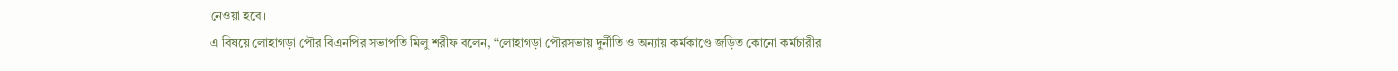নেওয়া হবে।
এ বিষয়ে লোহাগড়া পৌর বিএনপির সভাপতি মিলু শরীফ বলেন, “লোহাগড়া পৌরসভায় দুর্নীতি ও অন্যায় কর্মকাণ্ডে জড়িত কোনো কর্মচারীর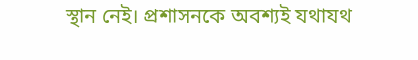স্থান নেই। প্রশাসনকে অবশ্যই যথাযথ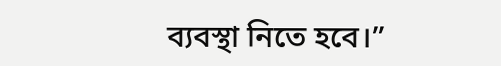ব্যবস্থা নিতে হবে।”